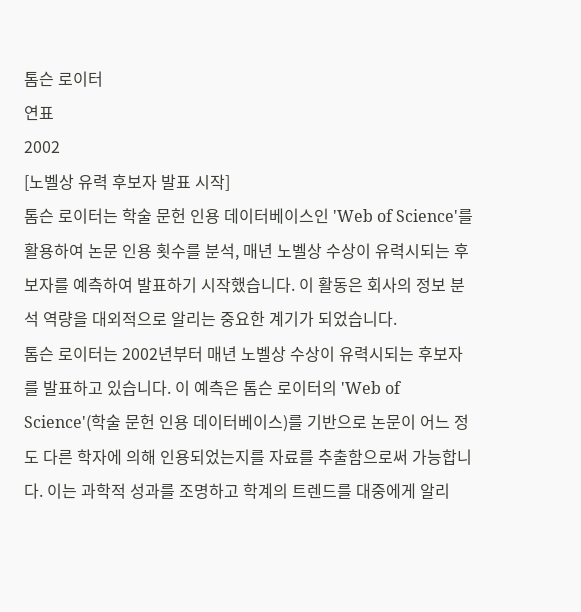톰슨 로이터
연표
2002
[노벨상 유력 후보자 발표 시작]
톰슨 로이터는 학술 문헌 인용 데이터베이스인 'Web of Science'를 활용하여 논문 인용 횟수를 분석, 매년 노벨상 수상이 유력시되는 후보자를 예측하여 발표하기 시작했습니다. 이 활동은 회사의 정보 분석 역량을 대외적으로 알리는 중요한 계기가 되었습니다.
톰슨 로이터는 2002년부터 매년 노벨상 수상이 유력시되는 후보자를 발표하고 있습니다. 이 예측은 톰슨 로이터의 'Web of Science'(학술 문헌 인용 데이터베이스)를 기반으로 논문이 어느 정도 다른 학자에 의해 인용되었는지를 자료를 추출함으로써 가능합니다. 이는 과학적 성과를 조명하고 학계의 트렌드를 대중에게 알리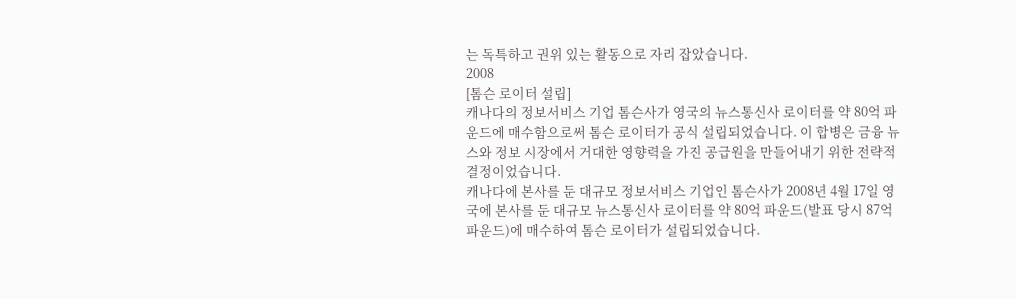는 독특하고 권위 있는 활동으로 자리 잡았습니다.
2008
[톰슨 로이터 설립]
캐나다의 정보서비스 기업 톰슨사가 영국의 뉴스통신사 로이터를 약 80억 파운드에 매수함으로써 톰슨 로이터가 공식 설립되었습니다. 이 합병은 금융 뉴스와 정보 시장에서 거대한 영향력을 가진 공급원을 만들어내기 위한 전략적 결정이었습니다.
캐나다에 본사를 둔 대규모 정보서비스 기업인 톰슨사가 2008년 4월 17일 영국에 본사를 둔 대규모 뉴스통신사 로이터를 약 80억 파운드(발표 당시 87억 파운드)에 매수하여 톰슨 로이터가 설립되었습니다.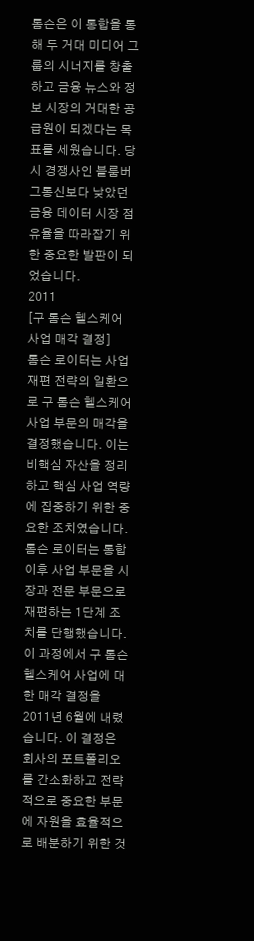톰슨은 이 통합을 통해 두 거대 미디어 그룹의 시너지를 창출하고 금융 뉴스와 정보 시장의 거대한 공급원이 되겠다는 목표를 세웠습니다. 당시 경쟁사인 블룸버그통신보다 낮았던 금융 데이터 시장 점유율을 따라잡기 위한 중요한 발판이 되었습니다.
2011
[구 톰슨 헬스케어 사업 매각 결정]
톰슨 로이터는 사업 재편 전략의 일환으로 구 톰슨 헬스케어 사업 부문의 매각을 결정했습니다. 이는 비핵심 자산을 정리하고 핵심 사업 역량에 집중하기 위한 중요한 조치였습니다.
톰슨 로이터는 통합 이후 사업 부문을 시장과 전문 부문으로 재편하는 1단계 조치를 단행했습니다. 이 과정에서 구 톰슨 헬스케어 사업에 대한 매각 결정을 2011년 6월에 내렸습니다. 이 결정은 회사의 포트폴리오를 간소화하고 전략적으로 중요한 부문에 자원을 효율적으로 배분하기 위한 것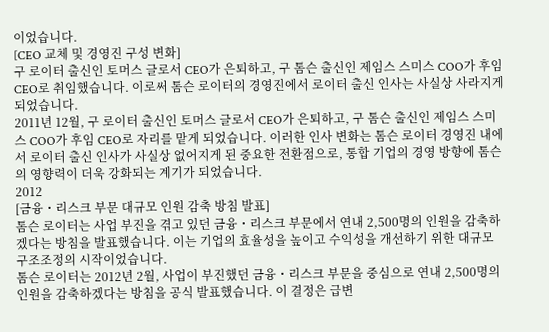이었습니다.
[CEO 교체 및 경영진 구성 변화]
구 로이터 출신인 토머스 글로서 CEO가 은퇴하고, 구 톰슨 출신인 제임스 스미스 COO가 후임 CEO로 취임했습니다. 이로써 톰슨 로이터의 경영진에서 로이터 출신 인사는 사실상 사라지게 되었습니다.
2011년 12월, 구 로이터 출신인 토머스 글로서 CEO가 은퇴하고, 구 톰슨 출신인 제임스 스미스 COO가 후임 CEO로 자리를 맡게 되었습니다. 이러한 인사 변화는 톰슨 로이터 경영진 내에서 로이터 출신 인사가 사실상 없어지게 된 중요한 전환점으로, 통합 기업의 경영 방향에 톰슨의 영향력이 더욱 강화되는 계기가 되었습니다.
2012
[금융・리스크 부문 대규모 인원 감축 방침 발표]
톰슨 로이터는 사업 부진을 겪고 있던 금융・리스크 부문에서 연내 2,500명의 인원을 감축하겠다는 방침을 발표했습니다. 이는 기업의 효율성을 높이고 수익성을 개선하기 위한 대규모 구조조정의 시작이었습니다.
톰슨 로이터는 2012년 2월, 사업이 부진했던 금융・리스크 부문을 중심으로 연내 2,500명의 인원을 감축하겠다는 방침을 공식 발표했습니다. 이 결정은 급변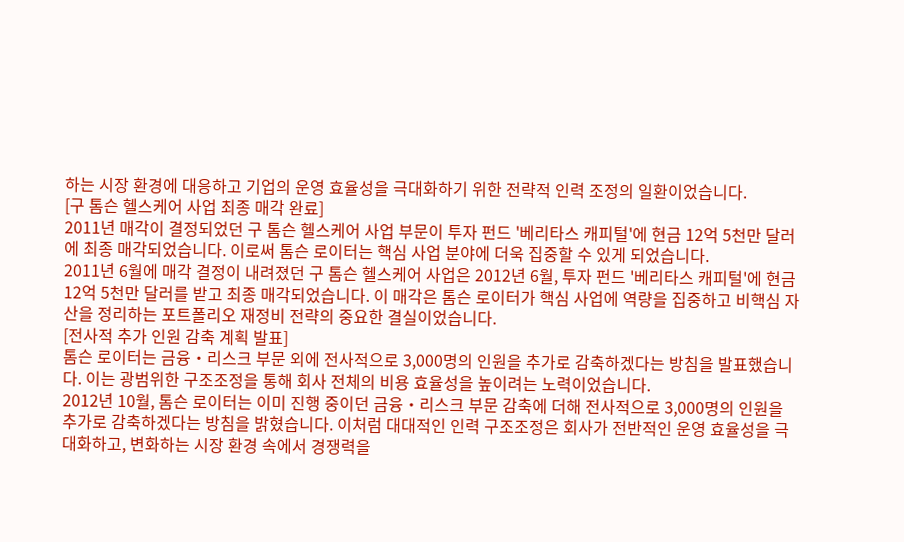하는 시장 환경에 대응하고 기업의 운영 효율성을 극대화하기 위한 전략적 인력 조정의 일환이었습니다.
[구 톰슨 헬스케어 사업 최종 매각 완료]
2011년 매각이 결정되었던 구 톰슨 헬스케어 사업 부문이 투자 펀드 '베리타스 캐피털'에 현금 12억 5천만 달러에 최종 매각되었습니다. 이로써 톰슨 로이터는 핵심 사업 분야에 더욱 집중할 수 있게 되었습니다.
2011년 6월에 매각 결정이 내려졌던 구 톰슨 헬스케어 사업은 2012년 6월, 투자 펀드 '베리타스 캐피털'에 현금 12억 5천만 달러를 받고 최종 매각되었습니다. 이 매각은 톰슨 로이터가 핵심 사업에 역량을 집중하고 비핵심 자산을 정리하는 포트폴리오 재정비 전략의 중요한 결실이었습니다.
[전사적 추가 인원 감축 계획 발표]
톰슨 로이터는 금융・리스크 부문 외에 전사적으로 3,000명의 인원을 추가로 감축하겠다는 방침을 발표했습니다. 이는 광범위한 구조조정을 통해 회사 전체의 비용 효율성을 높이려는 노력이었습니다.
2012년 10월, 톰슨 로이터는 이미 진행 중이던 금융・리스크 부문 감축에 더해 전사적으로 3,000명의 인원을 추가로 감축하겠다는 방침을 밝혔습니다. 이처럼 대대적인 인력 구조조정은 회사가 전반적인 운영 효율성을 극대화하고, 변화하는 시장 환경 속에서 경쟁력을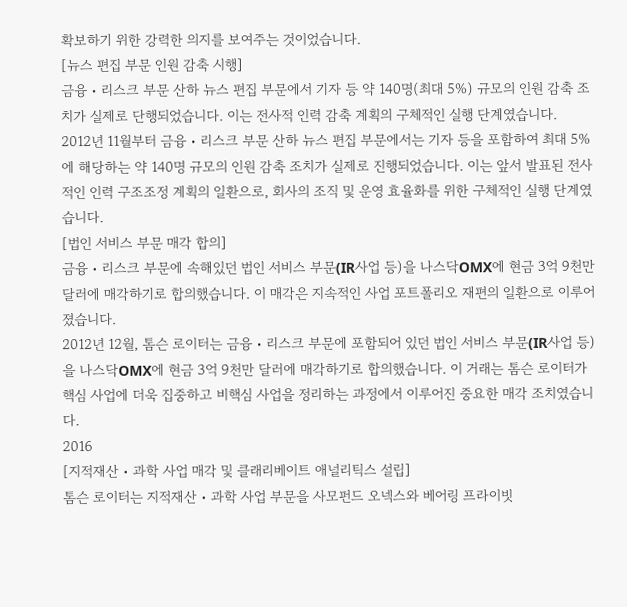확보하기 위한 강력한 의지를 보여주는 것이었습니다.
[뉴스 편집 부문 인원 감축 시행]
금융・리스크 부문 산하 뉴스 편집 부문에서 기자 등 약 140명(최대 5%) 규모의 인원 감축 조치가 실제로 단행되었습니다. 이는 전사적 인력 감축 계획의 구체적인 실행 단계였습니다.
2012년 11월부터 금융・리스크 부문 산하 뉴스 편집 부문에서는 기자 등을 포함하여 최대 5%에 해당하는 약 140명 규모의 인원 감축 조치가 실제로 진행되었습니다. 이는 앞서 발표된 전사적인 인력 구조조정 계획의 일환으로, 회사의 조직 및 운영 효율화를 위한 구체적인 실행 단계였습니다.
[법인 서비스 부문 매각 합의]
금융・리스크 부문에 속해있던 법인 서비스 부문(IR사업 등)을 나스닥OMX에 현금 3억 9천만 달러에 매각하기로 합의했습니다. 이 매각은 지속적인 사업 포트폴리오 재편의 일환으로 이루어졌습니다.
2012년 12월, 톰슨 로이터는 금융・리스크 부문에 포함되어 있던 법인 서비스 부문(IR사업 등)을 나스닥OMX에 현금 3억 9천만 달러에 매각하기로 합의했습니다. 이 거래는 톰슨 로이터가 핵심 사업에 더욱 집중하고 비핵심 사업을 정리하는 과정에서 이루어진 중요한 매각 조치였습니다.
2016
[지적재산・과학 사업 매각 및 클래리베이트 애널리틱스 설립]
톰슨 로이터는 지적재산・과학 사업 부문을 사모펀드 오넥스와 베어링 프라이빗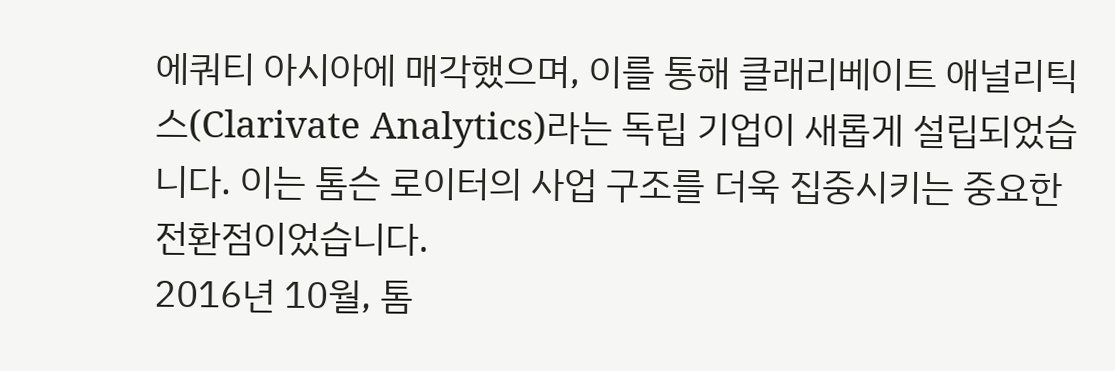에쿼티 아시아에 매각했으며, 이를 통해 클래리베이트 애널리틱스(Clarivate Analytics)라는 독립 기업이 새롭게 설립되었습니다. 이는 톰슨 로이터의 사업 구조를 더욱 집중시키는 중요한 전환점이었습니다.
2016년 10월, 톰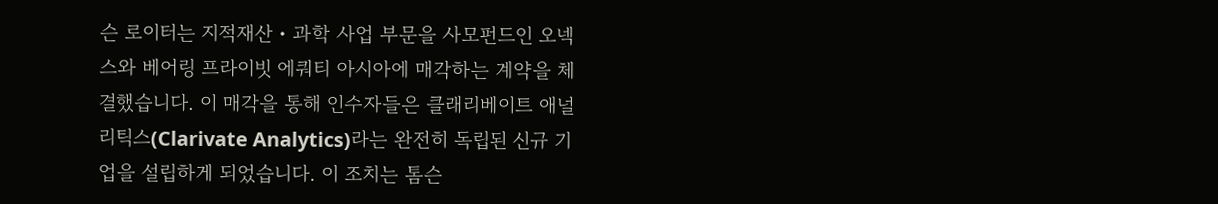슨 로이터는 지적재산・과학 사업 부문을 사모펀드인 오넥스와 베어링 프라이빗 에쿼티 아시아에 매각하는 계약을 체결했습니다. 이 매각을 통해 인수자들은 클래리베이트 애널리틱스(Clarivate Analytics)라는 완전히 독립된 신규 기업을 설립하게 되었습니다. 이 조치는 톰슨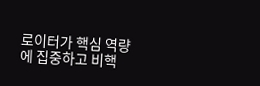로이터가 핵심 역량에 집중하고 비핵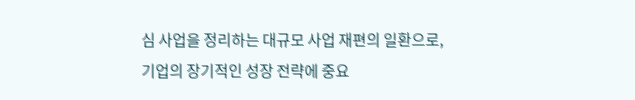심 사업을 정리하는 대규모 사업 재편의 일환으로, 기업의 장기적인 성장 전략에 중요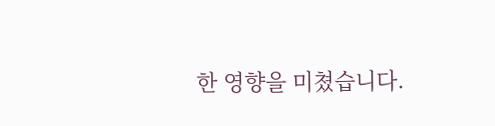한 영향을 미쳤습니다.